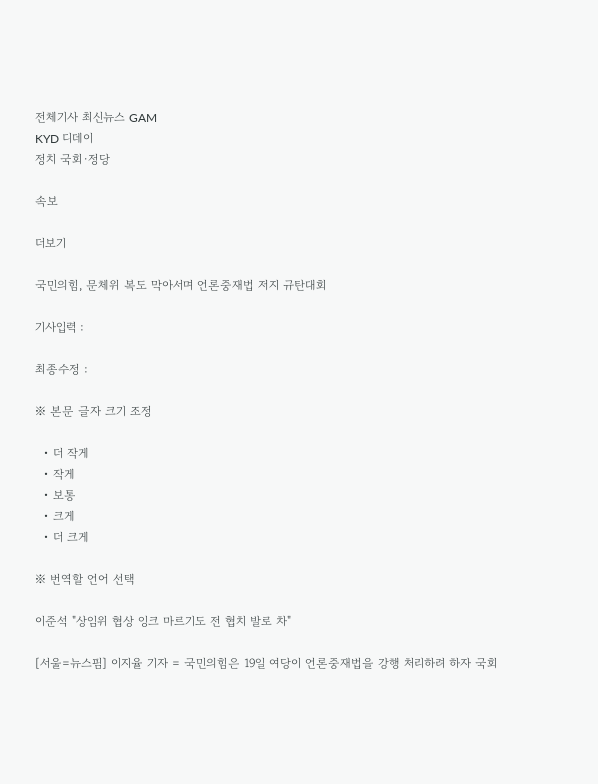전체기사 최신뉴스 GAM
KYD 디데이
정치 국회·정당

속보

더보기

국민의힘, 문체위 복도 막아서며 언론중재법 저지 규탄대회

기사입력 :

최종수정 :

※ 본문 글자 크기 조정

  • 더 작게
  • 작게
  • 보통
  • 크게
  • 더 크게

※ 번역할 언어 선택

이준석 "상임위 협상 잉크 마르기도 전 협치 발로 차"

[서울=뉴스핌] 이지율 기자 = 국민의힘은 19일 여당이 언론중재법을 강행 처리하려 하자 국회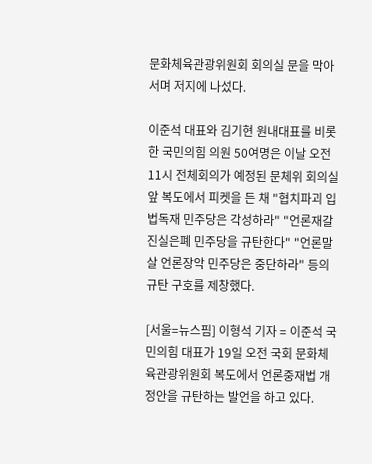문화체육관광위원회 회의실 문을 막아서며 저지에 나섰다.

이준석 대표와 김기현 원내대표를 비롯한 국민의힘 의원 50여명은 이날 오전 11시 전체회의가 예정된 문체위 회의실 앞 복도에서 피켓을 든 채 "협치파괴 입법독재 민주당은 각성하라" "언론재갈 진실은폐 민주당을 규탄한다" "언론말살 언론장악 민주당은 중단하라" 등의 규탄 구호를 제창했다.

[서울=뉴스핌] 이형석 기자 = 이준석 국민의힘 대표가 19일 오전 국회 문화체육관광위원회 복도에서 언론중재법 개정안을 규탄하는 발언을 하고 있다.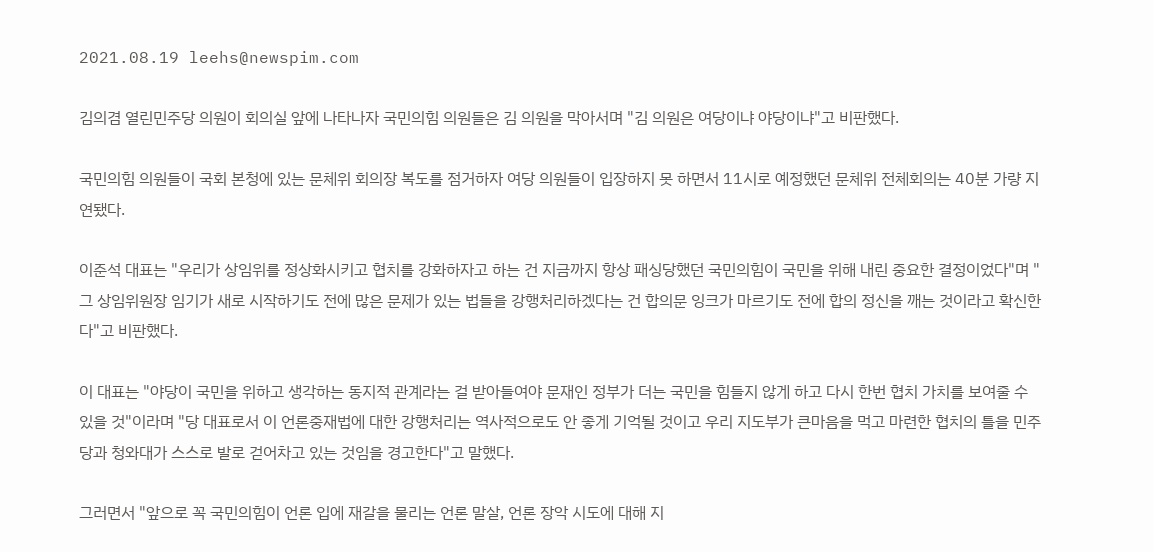2021.08.19 leehs@newspim.com

김의겸 열린민주당 의원이 회의실 앞에 나타나자 국민의힘 의원들은 김 의원을 막아서며 "김 의원은 여당이냐 야당이냐"고 비판했다.

국민의힘 의원들이 국회 본청에 있는 문체위 회의장 복도를 점거하자 여당 의원들이 입장하지 못 하면서 11시로 예정했던 문체위 전체회의는 40분 가량 지연됐다.

이준석 대표는 "우리가 상임위를 정상화시키고 협치를 강화하자고 하는 건 지금까지 항상 패싱당했던 국민의힘이 국민을 위해 내린 중요한 결정이었다"며 "그 상임위원장 임기가 새로 시작하기도 전에 많은 문제가 있는 법들을 강행처리하겠다는 건 합의문 잉크가 마르기도 전에 합의 정신을 깨는 것이라고 확신한다"고 비판했다.

이 대표는 "야당이 국민을 위하고 생각하는 동지적 관계라는 걸 받아들여야 문재인 정부가 더는 국민을 힘들지 않게 하고 다시 한번 협치 가치를 보여줄 수 있을 것"이라며 "당 대표로서 이 언론중재법에 대한 강행처리는 역사적으로도 안 좋게 기억될 것이고 우리 지도부가 큰마음을 먹고 마련한 협치의 틀을 민주당과 청와대가 스스로 발로 걷어차고 있는 것임을 경고한다"고 말했다.

그러면서 "앞으로 꼭 국민의힘이 언론 입에 재갈을 물리는 언론 말살, 언론 장악 시도에 대해 지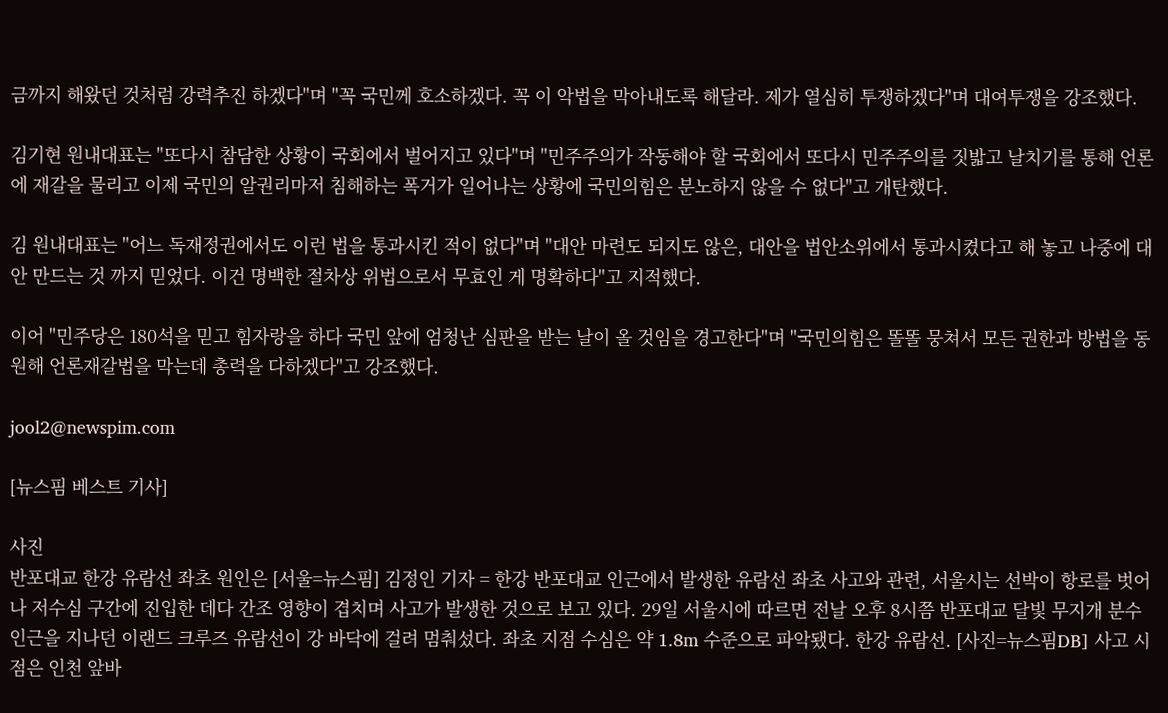금까지 해왔던 것처럼 강력추진 하겠다"며 "꼭 국민께 호소하겠다. 꼭 이 악법을 막아내도록 해달라. 제가 열심히 투쟁하겠다"며 대여투쟁을 강조했다.

김기현 원내대표는 "또다시 참담한 상황이 국회에서 벌어지고 있다"며 "민주주의가 작동해야 할 국회에서 또다시 민주주의를 짓밟고 날치기를 통해 언론에 재갈을 물리고 이제 국민의 알권리마저 침해하는 폭거가 일어나는 상황에 국민의힘은 분노하지 않을 수 없다"고 개탄했다.

김 원내대표는 "어느 독재정권에서도 이런 법을 통과시킨 적이 없다"며 "대안 마련도 되지도 않은, 대안을 법안소위에서 통과시켰다고 해 놓고 나중에 대안 만드는 것 까지 믿었다. 이건 명백한 절차상 위법으로서 무효인 게 명확하다"고 지적했다.

이어 "민주당은 180석을 믿고 힘자랑을 하다 국민 앞에 엄청난 심판을 받는 날이 올 것임을 경고한다"며 "국민의힘은 똘똘 뭉쳐서 모든 권한과 방법을 동원해 언론재갈법을 막는데 총력을 다하겠다"고 강조했다.

jool2@newspim.com

[뉴스핌 베스트 기사]

사진
반포대교 한강 유람선 좌초 원인은 [서울=뉴스핌] 김정인 기자 = 한강 반포대교 인근에서 발생한 유람선 좌초 사고와 관련, 서울시는 선박이 항로를 벗어나 저수심 구간에 진입한 데다 간조 영향이 겹치며 사고가 발생한 것으로 보고 있다. 29일 서울시에 따르면 전날 오후 8시쯤 반포대교 달빛 무지개 분수 인근을 지나던 이랜드 크루즈 유람선이 강 바닥에 걸려 멈춰섰다. 좌초 지점 수심은 약 1.8m 수준으로 파악됐다. 한강 유람선. [사진=뉴스핌DB] 사고 시점은 인천 앞바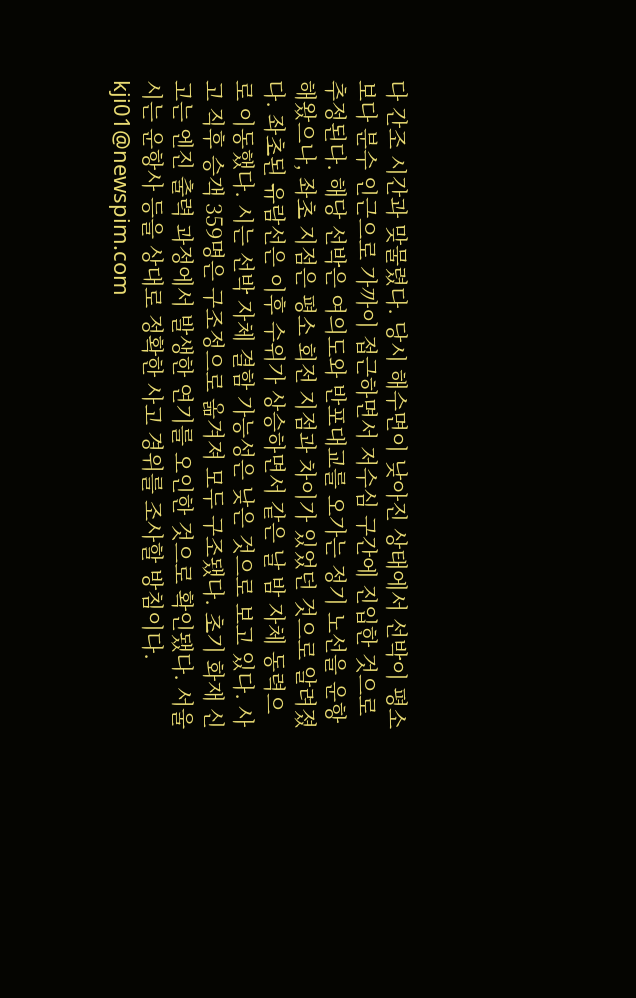다 간조 시간과 맞물렸다. 당시 해수면이 낮아진 상태에서 선박이 평소보다 분수 인근으로 가까이 접근하면서 저수심 구간에 진입한 것으로 추정된다. 해당 선박은 여의도와 반포대교를 오가는 정기 노선을 운항해왔으나, 좌초 지점은 평소 회전 지점과 차이가 있었던 것으로 알려졌다. 좌초된 유람선은 이후 수위가 상승하면서 같은 날 밤 자체 동력으로 이동했다. 시는 선박 자체 결함 가능성은 낮은 것으로 보고 있다. 사고 직후 승객 359명은 구조정으로 옮겨져 모두 구조됐다. 초기 화재 신고는 엔진 출력 과정에서 발생한 연기를 오인한 것으로 확인됐다. 서울시는 운항사 등을 상대로 정확한 사고 경위를 조사할 방침이다. kji01@newspim.com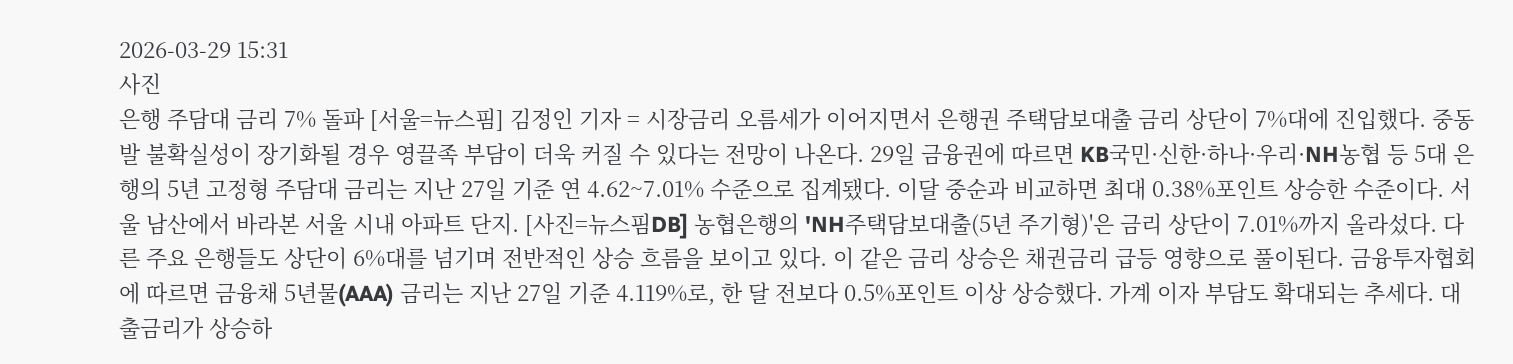2026-03-29 15:31
사진
은행 주담대 금리 7% 돌파 [서울=뉴스핌] 김정인 기자 = 시장금리 오름세가 이어지면서 은행권 주택담보대출 금리 상단이 7%대에 진입했다. 중동발 불확실성이 장기화될 경우 영끌족 부담이 더욱 커질 수 있다는 전망이 나온다. 29일 금융권에 따르면 KB국민·신한·하나·우리·NH농협 등 5대 은행의 5년 고정형 주담대 금리는 지난 27일 기준 연 4.62~7.01% 수준으로 집계됐다. 이달 중순과 비교하면 최대 0.38%포인트 상승한 수준이다. 서울 남산에서 바라본 서울 시내 아파트 단지. [사진=뉴스핌DB] 농협은행의 'NH주택담보대출(5년 주기형)'은 금리 상단이 7.01%까지 올라섰다. 다른 주요 은행들도 상단이 6%대를 넘기며 전반적인 상승 흐름을 보이고 있다. 이 같은 금리 상승은 채권금리 급등 영향으로 풀이된다. 금융투자협회에 따르면 금융채 5년물(AAA) 금리는 지난 27일 기준 4.119%로, 한 달 전보다 0.5%포인트 이상 상승했다. 가계 이자 부담도 확대되는 추세다. 대출금리가 상승하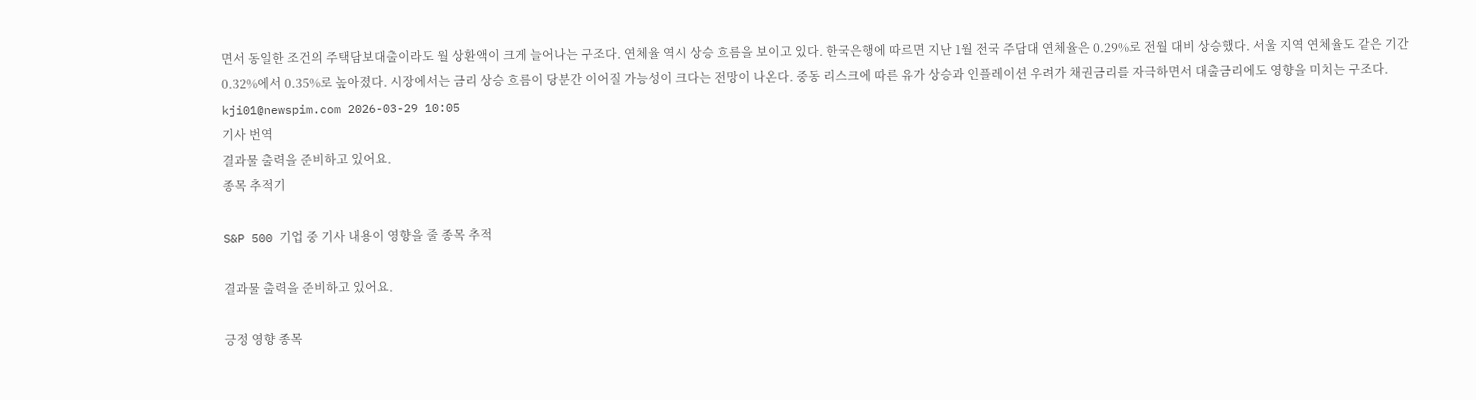면서 동일한 조건의 주택담보대출이라도 월 상환액이 크게 늘어나는 구조다. 연체율 역시 상승 흐름을 보이고 있다. 한국은행에 따르면 지난 1월 전국 주담대 연체율은 0.29%로 전월 대비 상승했다. 서울 지역 연체율도 같은 기간 0.32%에서 0.35%로 높아졌다. 시장에서는 금리 상승 흐름이 당분간 이어질 가능성이 크다는 전망이 나온다. 중동 리스크에 따른 유가 상승과 인플레이션 우려가 채권금리를 자극하면서 대출금리에도 영향을 미치는 구조다. kji01@newspim.com 2026-03-29 10:05
기사 번역
결과물 출력을 준비하고 있어요.
종목 추적기

S&P 500 기업 중 기사 내용이 영향을 줄 종목 추적

결과물 출력을 준비하고 있어요.

긍정 영향 종목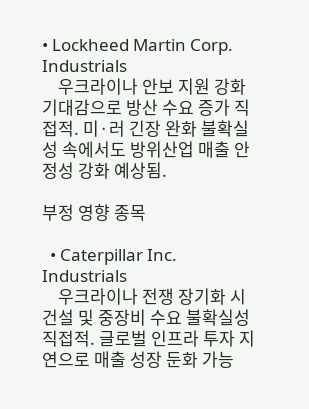• Lockheed Martin Corp. Industrials
    우크라이나 안보 지원 강화 기대감으로 방산 수요 증가 직접적. 미·러 긴장 완화 불확실성 속에서도 방위산업 매출 안정성 강화 예상됨.

부정 영향 종목

  • Caterpillar Inc. Industrials
    우크라이나 전쟁 장기화 시 건설 및 중장비 수요 불확실성 직접적. 글로벌 인프라 투자 지연으로 매출 성장 둔화 가능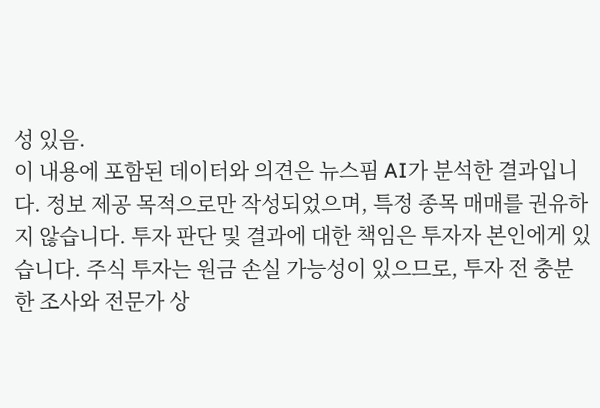성 있음.
이 내용에 포함된 데이터와 의견은 뉴스핌 AI가 분석한 결과입니다. 정보 제공 목적으로만 작성되었으며, 특정 종목 매매를 권유하지 않습니다. 투자 판단 및 결과에 대한 책임은 투자자 본인에게 있습니다. 주식 투자는 원금 손실 가능성이 있으므로, 투자 전 충분한 조사와 전문가 상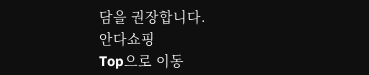담을 권장합니다.
안다쇼핑
Top으로 이동